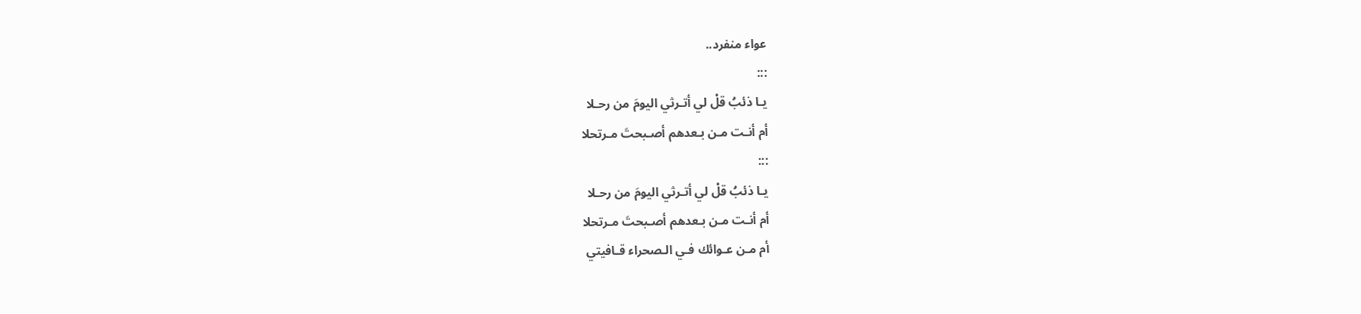عواء منفرد..
:::
يـا ذئبُ قلْ لي أتـرثي اليومَ من رحـلا
أم أنـت مـن بـعدهم أصـبحتَ مـرتحلا
:::
يـا ذئبُ قلْ لي أتـرثي اليومَ من رحـلا
أم أنـت مـن بـعدهم أصـبحتَ مـرتحلا
أم مـن عـوائك فـي الـصحراء قـافيتي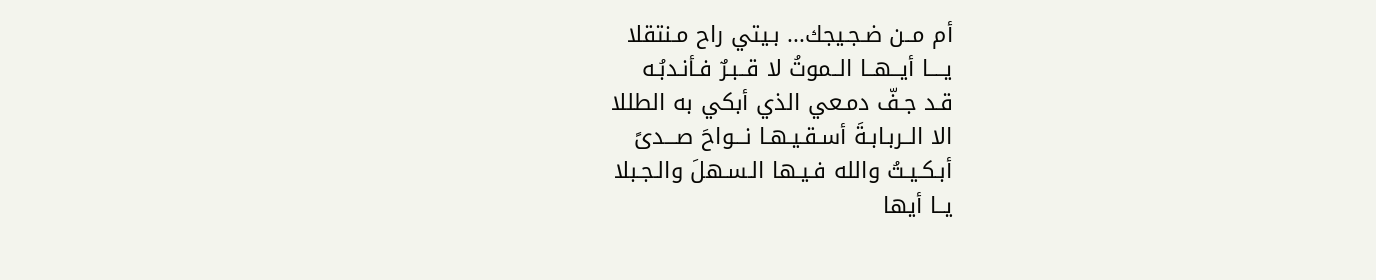أم مــن ضـجـيجك... بـيتي راح مـنتقلا
يــــا أيــهــا الــموتُ لا قــبـرٌ فـأنـدبُـه
قـد جـفّ دمـعي الذي أبكي به الطللا
الا الــربـابـةَ أسـقـيـهـا نـــواحَ صـــدىً
أبـكـيـتُ والله فـيـها الـسـهلَ والـجـبلا
يــا أيها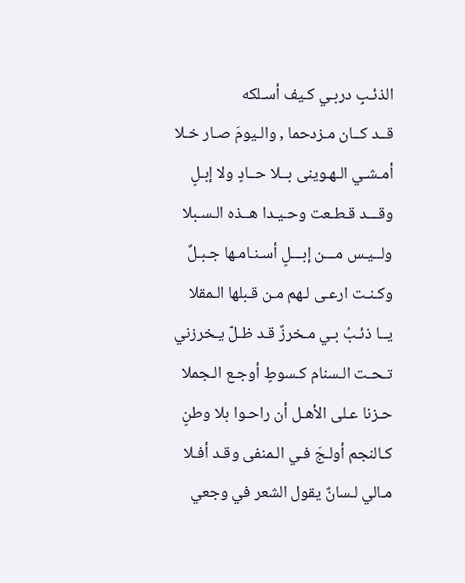الذئـبِ دربـي كـيف أسـلكه
قــد كــان مـزدحما , والـيومَ صـار خـلا
أمـشـي الـهـوينى بــلا حــادٍ ولا إبـلٍ
وقـــد قـطـعت وحـيـدا هــذه الـسـبلا
ولــيـس مـــن إبـــلٍ أسـنـامـها جـبـلٌ
وكـنـت ارعـى لـهم مـن قـبلها الـمقلا
يــا ذئـبُ بـي مـخرزٌ قـد ظـلّ يـخرزني
تـحـت الـسنام كـسوطٍ أوجـع الـجملا
حـزنا عـلى الأهـل أن راحـوا بلا وطنٍ
كـالنجم أولـجَ فـي الـمنفى وقـد أفـلا
مـالي لـسانٌ يقول الشعر في وجعي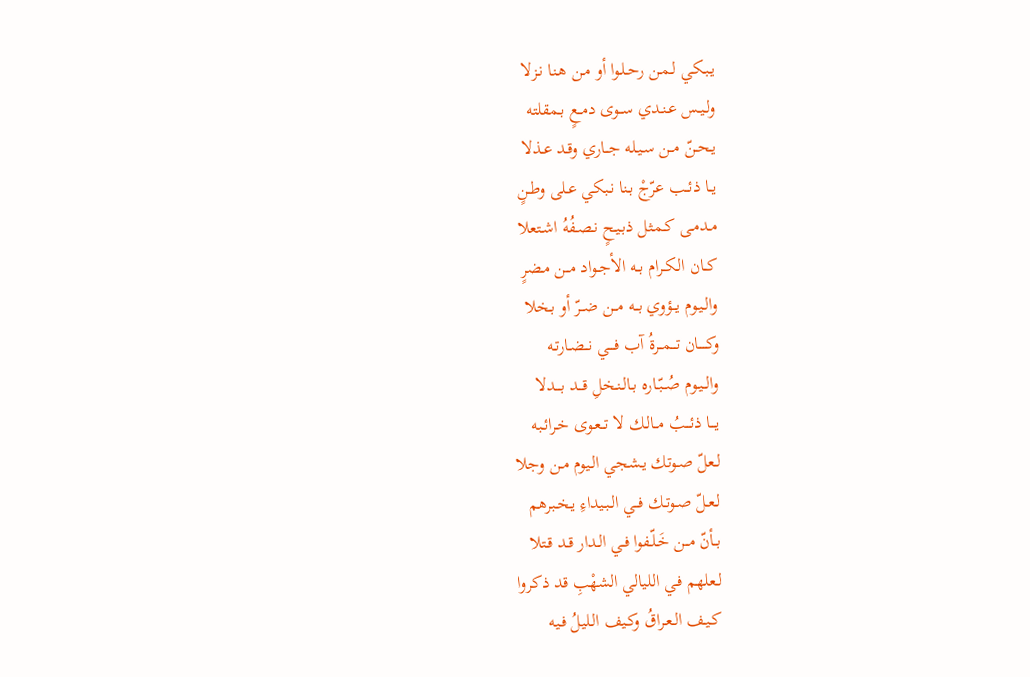يـبـكي لـمـن رحـلـوا أو مـن هـنا نـزلا
ولـيـس عـنـدي ســوى دمــعٍ بـمقلته
يـحـنّ مــن سـيـله جــاري وقـد عـذلا
يــا ذئــب عرّجْ بـنا نـبكي عـلى وطـنٍ
مـدمـى كـمـثل ذبـيـحٍ نـصـفُهُ اشـتعلا
كــان الـكـرام بــه الأجــواد مــن مـضرٍ
والـيـوم يــؤوي بــه مــن ضــرّ أو بـخلا
وكـــــان تـــمــرةُ آب فــــي نــضـارتـه
والــيـوم صُــبّـاره بـالـنـخلِ قـــد بـــدلا
يـــا ذئـــبُ مــالـك لا تــعـوى خـرائـبه
لـعلّ صـوتك يـشجي الـيوم مـن وجلا
لـعـلّ صـوتـك فــي الـبـيداءِ يـخـبرهم
بــأنّ مــن خَـلّـفوا فـي الـدار قـد قـتلا
لـعلهم فـي الليالي الشهْبِ قد ذكروا
كـيـف الـعـراقُ وكـيف الـليلُ فـيه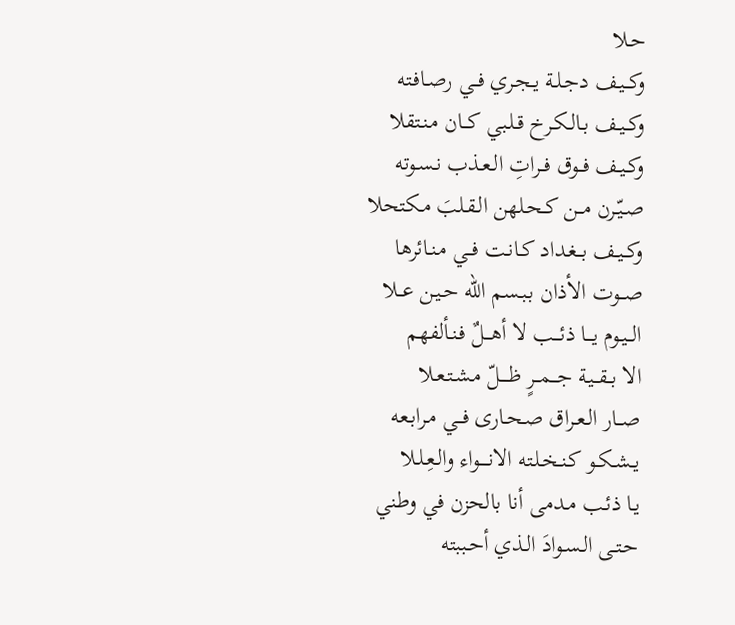حـلا
وكــيـف دجـلـة يـجـري فــي رصـافـته
وكــيـف بـالـكـرخ قـلـبي كــان مـنـتقلا
وكـيـف فــوق فــراتِ الـعـذب نـسـوته
صـيّـرن مــن كـحـلهن الـقـلبَ مـكتحلا
وكــيـف بــغـداد كـانـت فــي مـنـائرها
صــوت الأذان بـبـسم الله حـيـن عــلا
الــيـوم يـــا ذئـــب لا أهـــلٌ فـنـألفهم
الا بــقــيـة جـــمــرٍ ظــــلّ مـشـتـعـلا
صــار الـعـراق صـحـارى فــي مـرابـعه
يــشـكـو كـنـخـلـته الانــــواء والـعِـلـلا
يـا ذئـب مـدمى أنا بالحزن في وطني
حـتـى الـسـوادَ الـذي أحـببته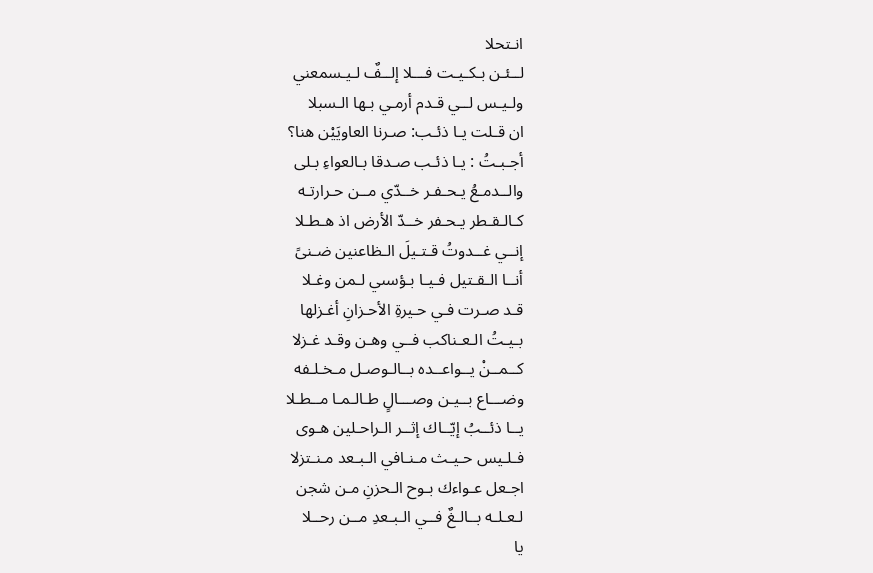انـتحلا
لــئـن بـكـيـت فـــلا إلــفٌ لـيـسمعني
ولـيـس لــي قـدم أرمـي بـها الـسبلا
ان قـلت يـا ذئـب: صـرنا العاويَيْن هنا؟
أجـبـتُ : يـا ذئـب صـدقا بـالعواءِ بـلى
والــدمـعُ يـحـفـر خــدّي مــن حـرارتـه
كـالـقـطر يـحـفر خــدّ الأرض اذ هـطـلا
إنــي غــدوتُ قـتـيلَ الـظاعنين ضـنىً
أنــا الـقـتيل فـيـا بـؤسىي لـمن وغـلا
قـد صـرت فـي حـيرةِ الأحـزانِ أغـزلها
بـيـتُ الـعـناكب فــي وهـن وقـد غـزلا
كــمــنْ يــواعــده بــالـوصـل مـخـلـفه
وضـــاع بــيـن وصـــالٍ طـالـمـا مــطـلا
يــا ذئــبُ إيّــاك إثــر الـراحـلين هـوى
فـلـيس حـيـث مـنـافي الـبـعد مـنـتزلا
اجـعل عـواءك بـوح الـحزنِ مـن شجن
لـعـلـه بــالـغٌ فــي الـبـعدِ مــن رحــلا
يا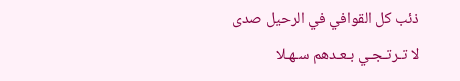ذئب كل القوافي في الرحيل صدى
لا تـرتـجـي بـعـدهم سـهـلا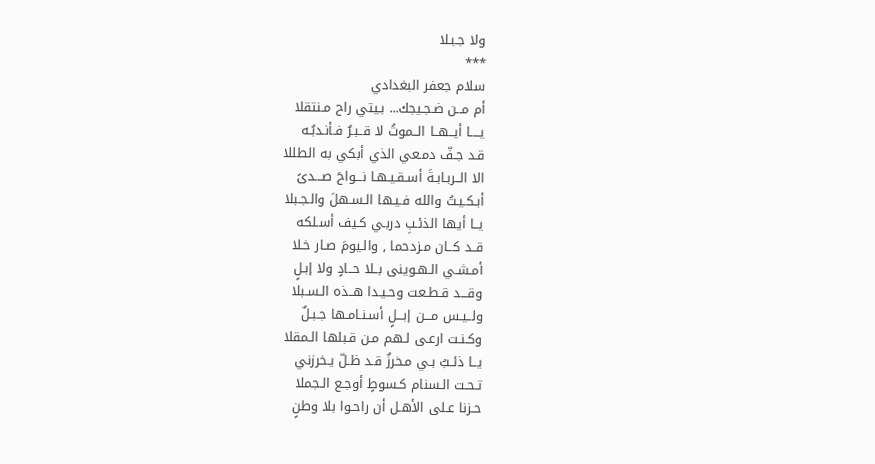ولا جـبـلا
***
سلام جعفر البغدادي
أم مــن ضـجـيجك... بـيتي راح مـنتقلا
يــــا أيــهــا الــموتُ لا قــبـرٌ فـأنـدبُـه
قـد جـفّ دمـعي الذي أبكي به الطللا
الا الــربـابـةَ أسـقـيـهـا نـــواحَ صـــدىً
أبـكـيـتُ والله فـيـها الـسـهلَ والـجـبلا
يــا أيها الذئـبِ دربـي كـيف أسـلكه
قــد كــان مـزدحما , والـيومَ صـار خـلا
أمـشـي الـهـوينى بــلا حــادٍ ولا إبـلٍ
وقـــد قـطـعت وحـيـدا هــذه الـسـبلا
ولــيـس مـــن إبـــلٍ أسـنـامـها جـبـلٌ
وكـنـت ارعـى لـهم مـن قـبلها الـمقلا
يــا ذئـبُ بـي مـخرزٌ قـد ظـلّ يـخرزني
تـحـت الـسنام كـسوطٍ أوجـع الـجملا
حـزنا عـلى الأهـل أن راحـوا بلا وطنٍ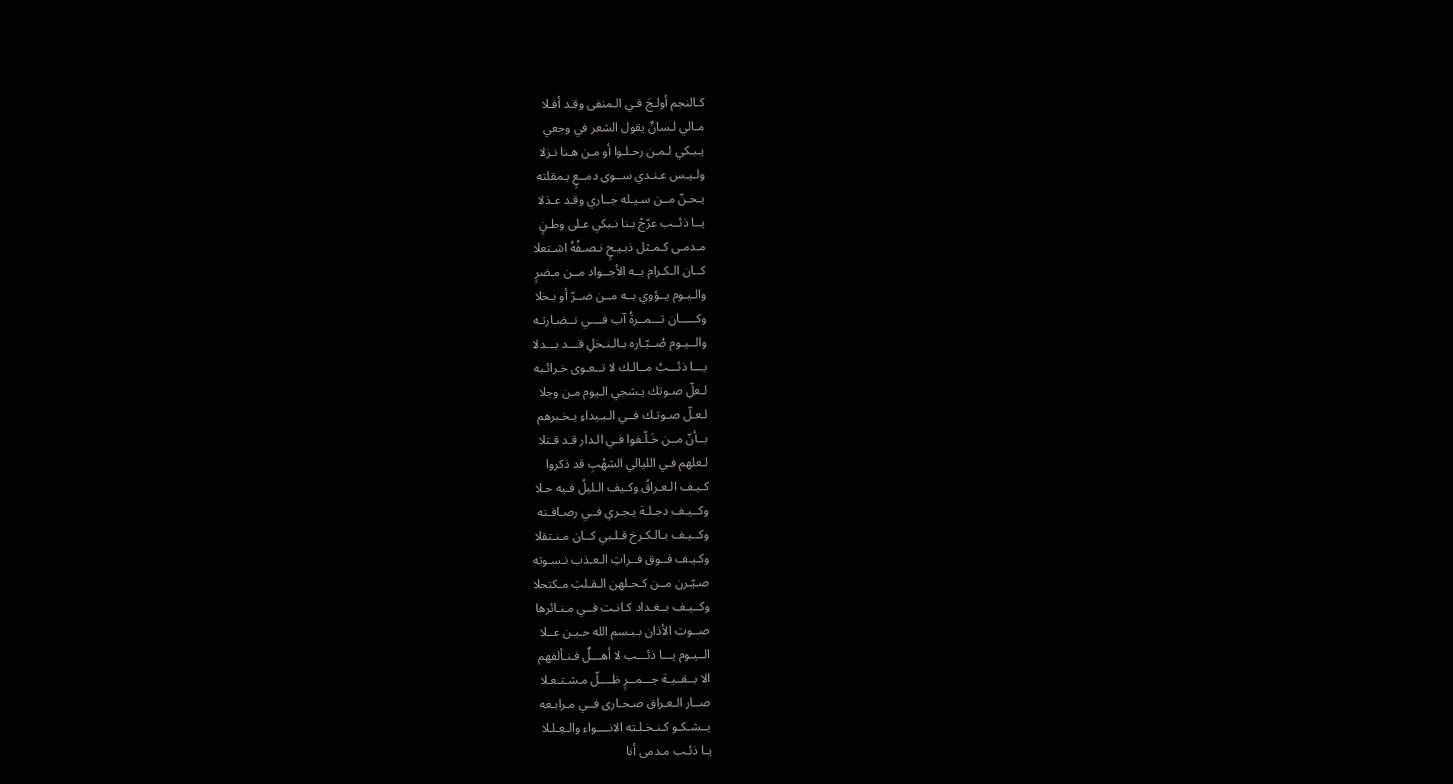كـالنجم أولـجَ فـي الـمنفى وقـد أفـلا
مـالي لـسانٌ يقول الشعر في وجعي
يـبـكي لـمـن رحـلـوا أو مـن هـنا نـزلا
ولـيـس عـنـدي ســوى دمــعٍ بـمقلته
يـحـنّ مــن سـيـله جــاري وقـد عـذلا
يــا ذئــب عرّجْ بـنا نـبكي عـلى وطـنٍ
مـدمـى كـمـثل ذبـيـحٍ نـصـفُهُ اشـتعلا
كــان الـكـرام بــه الأجــواد مــن مـضرٍ
والـيـوم يــؤوي بــه مــن ضــرّ أو بـخلا
وكـــــان تـــمــرةُ آب فــــي نــضـارتـه
والــيـوم صُــبّـاره بـالـنـخلِ قـــد بـــدلا
يـــا ذئـــبُ مــالـك لا تــعـوى خـرائـبه
لـعلّ صـوتك يـشجي الـيوم مـن وجلا
لـعـلّ صـوتـك فــي الـبـيداءِ يـخـبرهم
بــأنّ مــن خَـلّـفوا فـي الـدار قـد قـتلا
لـعلهم فـي الليالي الشهْبِ قد ذكروا
كـيـف الـعـراقُ وكـيف الـليلُ فـيه حـلا
وكــيـف دجـلـة يـجـري فــي رصـافـته
وكــيـف بـالـكـرخ قـلـبي كــان مـنـتقلا
وكـيـف فــوق فــراتِ الـعـذب نـسـوته
صـيّـرن مــن كـحـلهن الـقـلبَ مـكتحلا
وكــيـف بــغـداد كـانـت فــي مـنـائرها
صــوت الأذان بـبـسم الله حـيـن عــلا
الــيـوم يـــا ذئـــب لا أهـــلٌ فـنـألفهم
الا بــقــيـة جـــمــرٍ ظــــلّ مـشـتـعـلا
صــار الـعـراق صـحـارى فــي مـرابـعه
يــشـكـو كـنـخـلـته الانــــواء والـعِـلـلا
يـا ذئـب مـدمى أنا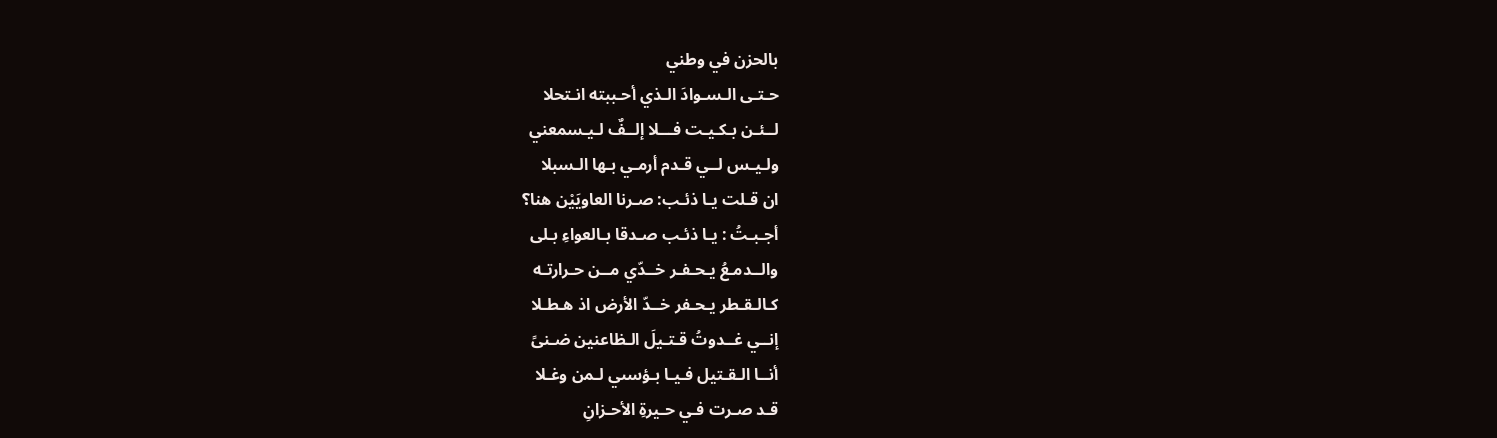بالحزن في وطني
حـتـى الـسـوادَ الـذي أحـببته انـتحلا
لــئـن بـكـيـت فـــلا إلــفٌ لـيـسمعني
ولـيـس لــي قـدم أرمـي بـها الـسبلا
ان قـلت يـا ذئـب: صـرنا العاويَيْن هنا؟
أجـبـتُ : يـا ذئـب صـدقا بـالعواءِ بـلى
والــدمـعُ يـحـفـر خــدّي مــن حـرارتـه
كـالـقـطر يـحـفر خــدّ الأرض اذ هـطـلا
إنــي غــدوتُ قـتـيلَ الـظاعنين ضـنىً
أنــا الـقـتيل فـيـا بـؤسىي لـمن وغـلا
قـد صـرت فـي حـيرةِ الأحـزانِ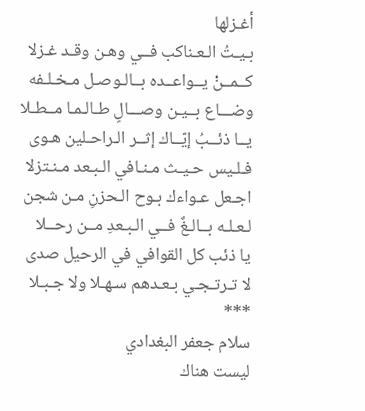أغـزلها
بـيـتُ الـعـناكب فــي وهـن وقـد غـزلا
كــمــنْ يــواعــده بــالـوصـل مـخـلـفه
وضـــاع بــيـن وصـــالٍ طـالـمـا مــطـلا
يــا ذئــبُ إيّــاك إثــر الـراحـلين هـوى
فـلـيس حـيـث مـنـافي الـبـعد مـنـتزلا
اجـعل عـواءك بـوح الـحزنِ مـن شجن
لـعـلـه بــالـغٌ فــي الـبـعدِ مــن رحــلا
يا ذئب كل القوافي في الرحيل صدى
لا تـرتـجـي بـعـدهم سـهـلا ولا جـبـلا
***
سلام جعفر البغدادي
ليست هناك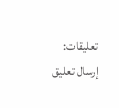تعليقات:
إرسال تعليق